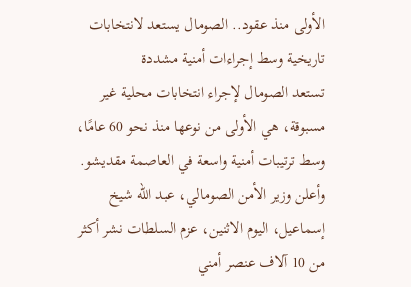الأولى منذ عقود.. الصومال يستعد لانتخابات تاريخية وسط إجراءات أمنية مشددة
تستعد الصومال لإجراء انتخابات محلية غير مسبوقة، هي الأولى من نوعها منذ نحو 60 عامًا، وسط ترتيبات أمنية واسعة في العاصمة مقديشو.
وأعلن وزير الأمن الصومالي، عبد الله شيخ إسماعيل، اليوم الاثنين، عزم السلطات نشر أكثر من 10 آلاف عنصر أمني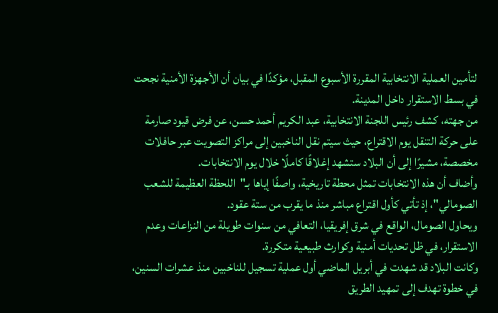لتأمين العملية الانتخابية المقررة الأسبوع المقبل، مؤكدًا في بيان أن الأجهزة الأمنية نجحت في بسط الاستقرار داخل المدينة.
من جهته، كشف رئيس اللجنة الانتخابية، عبد الكريم أحمد حسن، عن فرض قيود صارمة على حركة التنقل يوم الاقتراع، حيث سيتم نقل الناخبين إلى مراكز التصويت عبر حافلات مخصصة، مشيرًا إلى أن البلاد ستشهد إغلاقًا كاملًا خلال يوم الانتخابات.
وأضاف أن هذه الانتخابات تمثل محطة تاريخية، واصفًا إياها بـ"اللحظة العظيمة للشعب الصومالي"، إذ تأتي كأول اقتراع مباشر منذ ما يقرب من ستة عقود.
ويحاول الصومال، الواقع في شرق إفريقيا، التعافي من سنوات طويلة من النزاعات وعدم الاستقرار، في ظل تحديات أمنية وكوارث طبيعية متكررة.
وكانت البلاد قد شهدت في أبريل الماضي أول عملية تسجيل للناخبين منذ عشرات السنين، في خطوة تهدف إلى تمهيد الطريق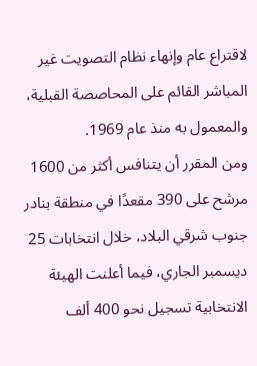لاقتراع عام وإنهاء نظام التصويت غير المباشر القائم على المحاصصة القبلية، والمعمول به منذ عام 1969.
ومن المقرر أن يتنافس أكثر من 1600 مرشح على 390 مقعدًا في منطقة بنادر جنوب شرقي البلاد، خلال انتخابات 25 ديسمبر الجاري، فيما أعلنت الهيئة الانتخابية تسجيل نحو 400 ألف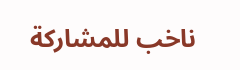ناخب للمشاركة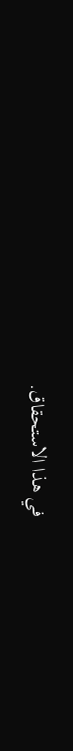في هذا الاستحقاق.